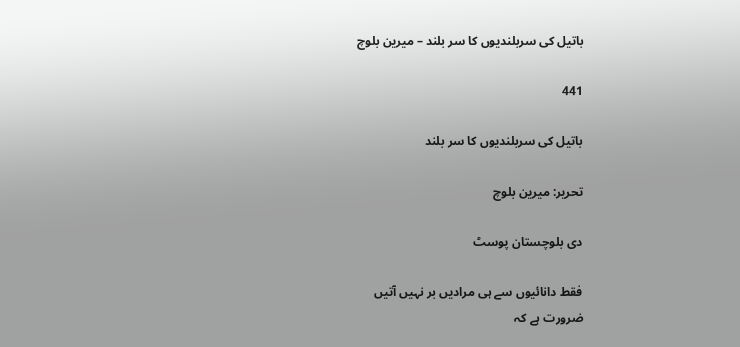باتیل کی سربلندیوں کا سر بلند – میرین بلوچ

441

باتیل کی سربلندیوں کا سر بلند

تحریر: میرین بلوچ

دی بلوچستان پوسٹ

فقط دانائیوں سے ہی مرادیں بر نہیں آتیں
ضرورت ہے کہ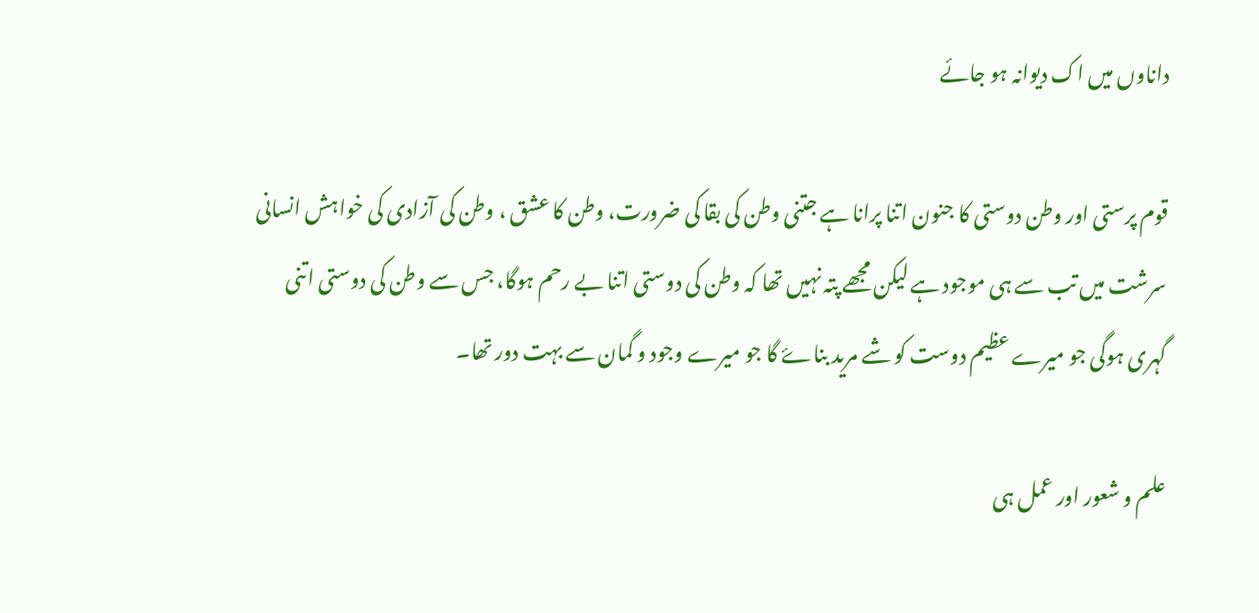داناوں میں اک دیوانہ ہو جائے

قوم پرستی اور وطن دوستی کا جنون اتنا پرانا ہے جتنی وطن کی بقا کی ضرورت، وطن کا عشق ، وطن کی آزادی کی خواہش انسانی سرشت میں تب سے ہی موجود ہے لیکن مجھے پتہ نہیں تھا کہ وطن کی دوستی اتنا بے رحم ہوگا، جس سے وطن کی دوستی اتنی گہری ہوگی جو میرے عظیم دوست کو شے مرید بناۓ گا جو میرے وجود و گمان سے بہت دور تھا۔

علم و شعور اور عمل ہی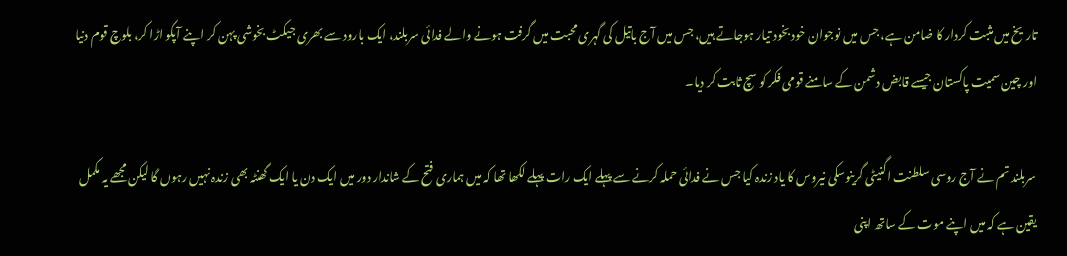تاریخ میں مثبت کردار کا ضامن ہے، جس میں نوجوان خود بخود تیار ہوجاتے ہیں، جس میں آج باتیل کی گہری محبت میں گرفت ہونے والے فدائی سربلند، ایک بارود سے بھری جیکٹ بخوشی پہن کر اپنے آپکو اڑا کر، بلوچ قوم دنیا اور چین سمیت پاکستان جیسے قابض دشمن کے سامنے قومی فکر کو سچ ثابت کر دیا۔

سربلند تم نے آج روسی سلطنت اگنیٹی گرینوسکی نیروس کا یاد زندہ کیا جس نے فدائی حملہ کرنے سے پہلے ایک رات پہلے لکھا تھا کہ میں ہماری فتح کے شاندار دور میں ایک دن یا ایک گھنٹہ بھی زندہ نہیں رہوں گا لیکن مجھے یہ مکمل یقین ہے کہ میں اپنے موت کے ساتھ اپنی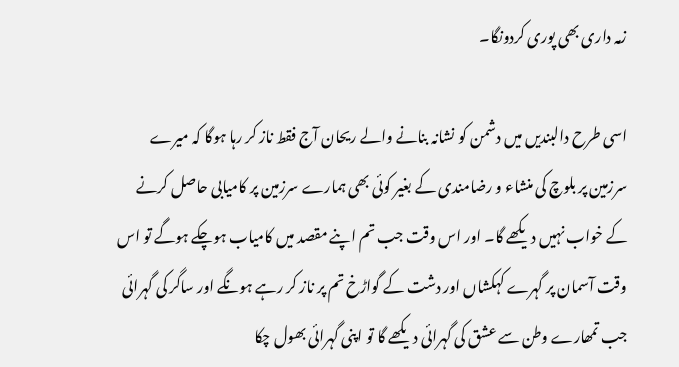زمہ داری بھی پوری کردونگا۔

اسی طرح دالبندیں میں دشمن کو نشانہ بنانے والے ریحان آج فقط ناز کر رہا ہوگا کہ میرے سرزمین پر بلوچ کی منشاء و رضامندی کے بغیر کوئی بھی ہمارے سرزمین پر کامیابی حاصل کرنے کے خواب نہیں دیکھے گا۔ اور اس وقت جب تم اپنے مقصد میں کامیاب ہوچکے ہوگے تو اس وقت آسمان پر گہرے کہکشاں اور دشت کے گواڑخ تم پر ناز کر رہے ہونگے اور ساگر کی گہرائی جب تمھارے وطن سے عشق کی گہرائی دیکھے گا تو اپنی گہرائی بھول چکا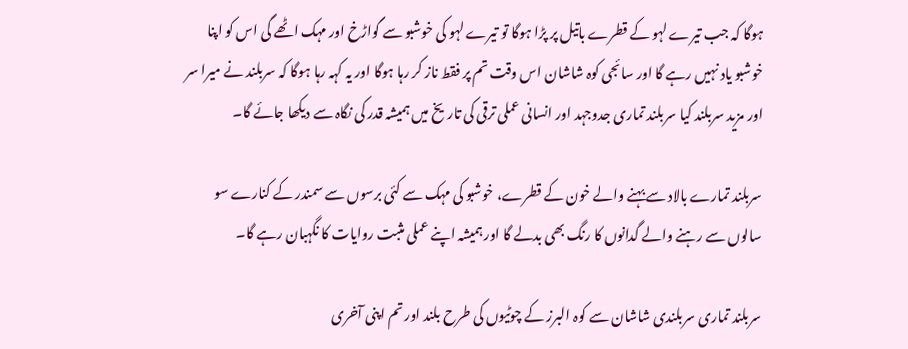ہوگا کہ جب تیرے لہو کے قطرے باتیل پر پڑا ہوگا تو تیرے لہو کی خوشبو سے گواڑخ اور مہک اٹھے گی اس کو اپنا خوشبو یاد نہیں رہے گا اور سائجی کوہ شاشان اس وقت تم پر فقط ناز کر رہا ہوگا اور یہ کہہ رہا ہوگا کہ سربلند نے میرا سر اور مزید سربلند کیا سربلند تماری جدوجہد اور انسانی عملی ترقی کی تاریخ میں ہمیشہ قدر کی نگاہ سے دیکھا جائے گا۔

سربلند تمارے بالاد سے بہنے والے خون کے قطرے، خوشبو کی مہک سے کئی برسوں سے سمندر کے کنارے سو سالوں سے رہنے والے گدانوں کا رنگ بھی بدلے گا اور ہمیشہ اپنے عملی مثبت روایات کا نگہبان رہے گا۔

سربلند تماری سربلندی شاشان سے کوہ البرز کے چوٹیوں کی طرح بلند اور تم اپنی آخری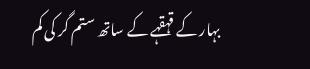بہار کے قہقہے کے ساتھ ستم گر کی کم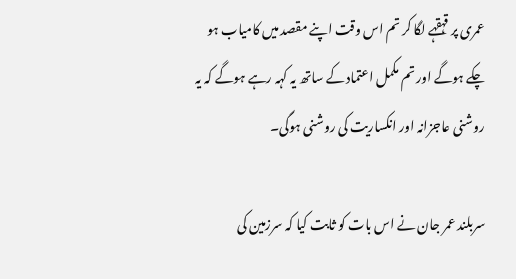عمری پر قہقہے لگا کر تم اس وقت اپنے مقصد میں کامیاب ہو چکے ہوگے اور تم مکمل اعتماد کے ساتھ یہ کہہ رہے ہوگے کہ یہ روشنی عاجزانہ اور انکساریت کی روشنی ہوگی۔

سربلند عمر جان نے اس بات کو ثابت کیا کہ سرزمین کی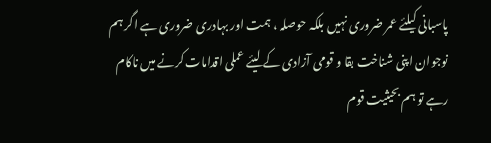پاسبانی کیلئے عمر ضروری نہیں بلکہ حوصلہ ، ہمت اور بہادری ضروری ہے اگر ہم نوجوان اپنی شناخت بقا و قومی آزادی کے لیئے عملی اقدامات کرنے میں ناکام رہے تو ہم بحیثیت قوم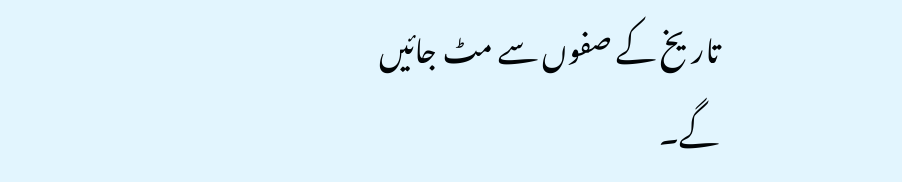تاریخ کے صفوں سے مٹ جائیں گے۔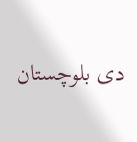دی بلوچستان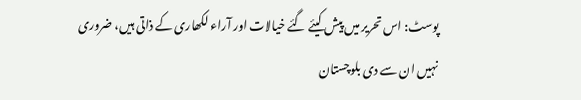پوسٹ: اس تحریر میں پیش کیئے گئے خیالات اور آراء لکھاری کے ذاتی ہیں، ضروری نہیں ان سے دی بلوچستان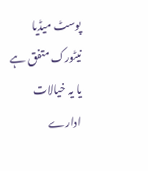پوسٹ میڈیا نیٹورک متفق ہے یا یہ خیالات ادارے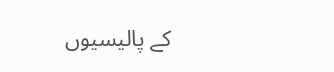کے پالیسیوں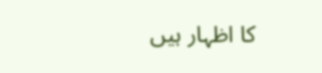کا اظہار ہیں